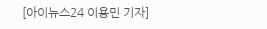[아이뉴스24 이용민 기자]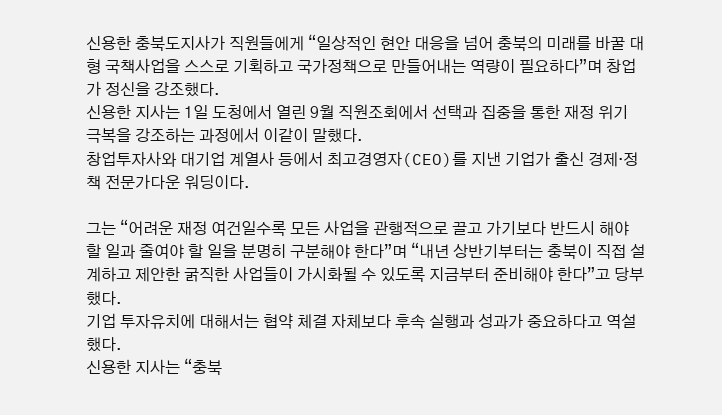신용한 충북도지사가 직원들에게 “일상적인 현안 대응을 넘어 충북의 미래를 바꿀 대형 국책사업을 스스로 기획하고 국가정책으로 만들어내는 역량이 필요하다”며 창업가 정신을 강조했다.
신용한 지사는 1일 도청에서 열린 9월 직원조회에서 선택과 집중을 통한 재정 위기 극복을 강조하는 과정에서 이같이 말했다.
창업투자사와 대기업 계열사 등에서 최고경영자(CEO)를 지낸 기업가 출신 경제·정책 전문가다운 워딩이다.

그는 “어려운 재정 여건일수록 모든 사업을 관행적으로 끌고 가기보다 반드시 해야 할 일과 줄여야 할 일을 분명히 구분해야 한다”며 “내년 상반기부터는 충북이 직접 설계하고 제안한 굵직한 사업들이 가시화될 수 있도록 지금부터 준비해야 한다”고 당부했다.
기업 투자유치에 대해서는 협약 체결 자체보다 후속 실행과 성과가 중요하다고 역설했다.
신용한 지사는 “충북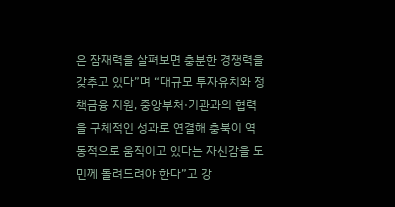은 잠재력을 살펴보면 충분한 경쟁력을 갖추고 있다”며 “대규모 투자유치와 정책금융 지원, 중앙부처·기관과의 협력을 구체적인 성과로 연결해 충북이 역동적으로 움직이고 있다는 자신감을 도민께 돌려드려야 한다”고 강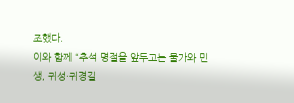조했다.
이와 함께 “추석 명절을 앞두고는 물가와 민생, 귀성·귀경길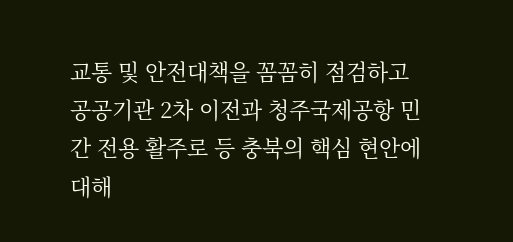교통 및 안전대책을 꼼꼼히 점검하고 공공기관 2차 이전과 청주국제공항 민간 전용 활주로 등 충북의 핵심 현안에 대해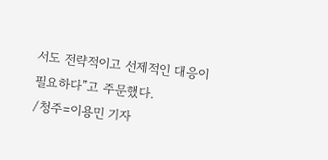서도 전략적이고 선제적인 대응이 필요하다”고 주문했다.
/청주=이용민 기자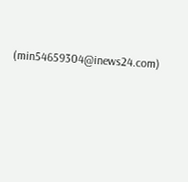(min54659304@inews24.com)